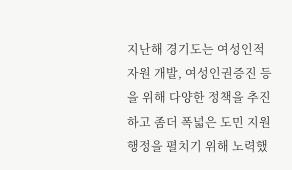지난해 경기도는 여성인적자원 개발, 여성인권증진 등을 위해 다양한 정책을 추진하고 좀더 폭넓은 도민 지원 행정을 펼치기 위해 노력했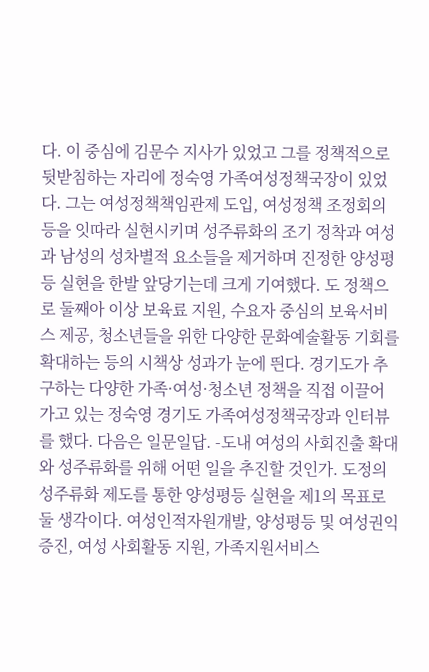다. 이 중심에 김문수 지사가 있었고 그를 정책적으로 뒷받침하는 자리에 정숙영 가족여성정책국장이 있었다. 그는 여성정책책임관제 도입, 여성정책 조정회의 등을 잇따라 실현시키며 성주류화의 조기 정착과 여성과 남성의 성차별적 요소들을 제거하며 진정한 양성평등 실현을 한발 앞당기는데 크게 기여했다. 도 정책으로 둘째아 이상 보육료 지원, 수요자 중심의 보육서비스 제공, 청소년들을 위한 다양한 문화예술활동 기회를 확대하는 등의 시책상 성과가 눈에 띈다. 경기도가 추구하는 다양한 가족·여성·청소년 정책을 직접 이끌어 가고 있는 정숙영 경기도 가족여성정책국장과 인터뷰를 했다. 다음은 일문일답. -도내 여성의 사회진출 확대와 성주류화를 위해 어떤 일을 추진할 것인가. 도정의 성주류화 제도를 통한 양성평등 실현을 제1의 목표로 둘 생각이다. 여성인적자원개발, 양성평등 및 여성권익증진, 여성 사회활동 지원, 가족지원서비스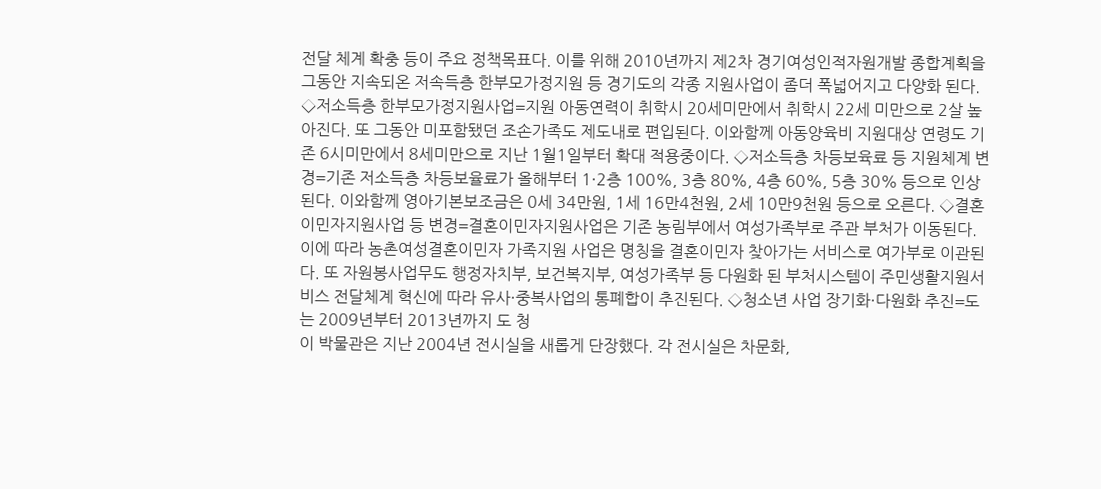전달 체계 확충 등이 주요 정책목표다. 이를 위해 2010년까지 제2차 경기여성인적자원개발 종합계획을
그동안 지속되온 저속득층 한부모가정지원 등 경기도의 각종 지원사업이 좀더 폭넓어지고 다양화 된다. ◇저소득층 한부모가정지원사업=지원 아동연력이 취학시 20세미만에서 취학시 22세 미만으로 2살 높아진다. 또 그동안 미포함됐던 조손가족도 제도내로 편입된다. 이와함께 아동양육비 지원대상 연령도 기존 6시미만에서 8세미만으로 지난 1월1일부터 확대 적용중이다. ◇저소득층 차등보육료 등 지원체계 변경=기존 저소득층 차등보율료가 올해부터 1·2층 100%, 3층 80%, 4층 60%, 5층 30% 등으로 인상된다. 이와함께 영아기본보조금은 0세 34만원, 1세 16만4천원, 2세 10만9천원 등으로 오른다. ◇결혼이민자지원사업 등 변경=결혼이민자지원사업은 기존 농림부에서 여성가족부로 주관 부처가 이동된다. 이에 따라 농촌여성결혼이민자 가족지원 사업은 명칭을 결혼이민자 찾아가는 서비스로 여가부로 이관된다. 또 자원봉사업무도 행정자치부, 보건복지부, 여성가족부 등 다원화 된 부처시스템이 주민생활지원서비스 전달체계 혁신에 따라 유사·중복사업의 통폐합이 추진된다. ◇청소년 사업 장기화·다원화 추진=도는 2009년부터 2013년까지 도 청
이 박물관은 지난 2004년 전시실을 새롭게 단장했다. 각 전시실은 차문화,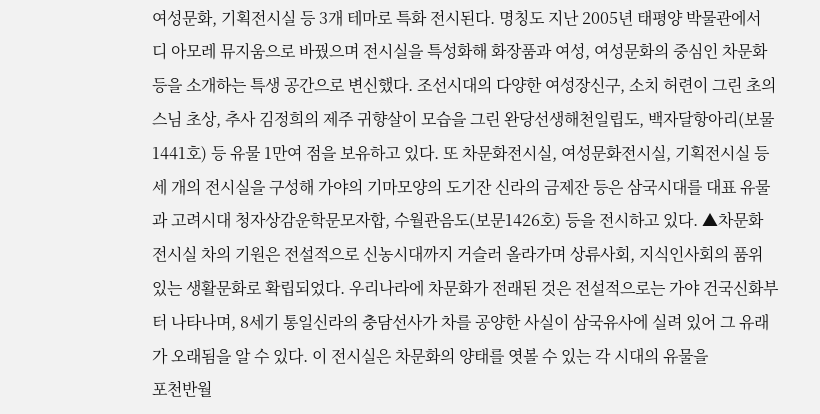여성문화, 기획전시실 등 3개 테마로 특화 전시된다. 명칭도 지난 2005년 태평양 박물관에서 디 아모레 뮤지움으로 바꿨으며 전시실을 특성화해 화장품과 여성, 여성문화의 중심인 차문화 등을 소개하는 특생 공간으로 변신했다. 조선시대의 다양한 여성장신구, 소치 허련이 그린 초의스님 초상, 추사 김정희의 제주 귀향살이 모습을 그린 완당선생해천일립도, 백자달항아리(보물1441호) 등 유물 1만여 점을 보유하고 있다. 또 차문화전시실, 여성문화전시실, 기획전시실 등 세 개의 전시실을 구성해 가야의 기마모양의 도기잔 신라의 금제잔 등은 삼국시대를 대표 유물과 고려시대 청자상감운학문모자합, 수월관음도(보문1426호) 등을 전시하고 있다. ▲차문화 전시실 차의 기원은 전설적으로 신농시대까지 거슬러 올라가며 상류사회, 지식인사회의 품위 있는 생활문화로 확립되었다. 우리나라에 차문화가 전래된 것은 전설적으로는 가야 건국신화부터 나타나며, 8세기 통일신라의 충담선사가 차를 공양한 사실이 삼국유사에 실려 있어 그 유래가 오래됨을 알 수 있다. 이 전시실은 차문화의 양태를 엿볼 수 있는 각 시대의 유물을
포천반월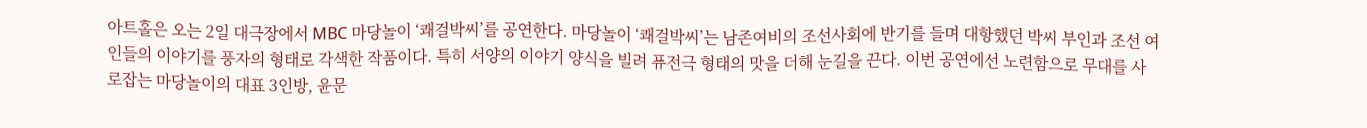아트홀은 오는 2일 대극장에서 MBC 마당놀이 ‘쾌걸박씨’를 공연한다. 마당놀이 ‘쾌걸박씨’는 남존여비의 조선사회에 반기를 들며 대항했던 박씨 부인과 조선 여인들의 이야기를 풍자의 형태로 각색한 작품이다. 특히 서양의 이야기 양식을 빌려 퓨전극 형태의 맛을 더해 눈길을 끈다. 이번 공연에선 노련함으로 무대를 사로잡는 마당놀이의 대표 3인방, 윤문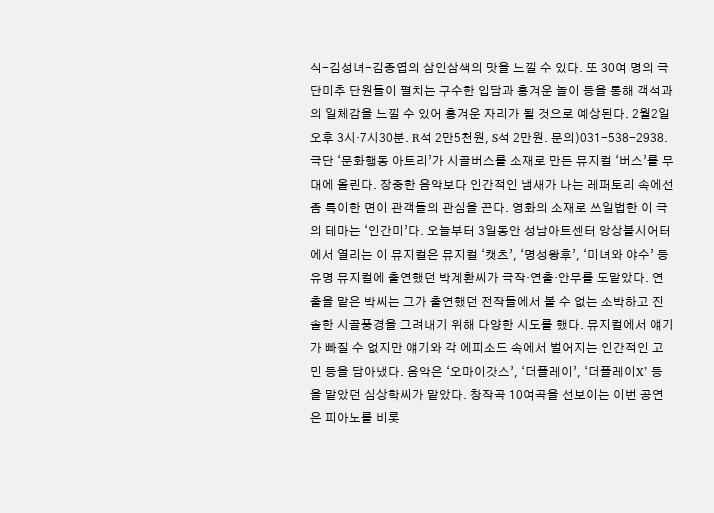식-김성녀-김종엽의 삼인삼색의 맛을 느낄 수 있다. 또 30여 명의 극단미추 단원들이 펼치는 구수한 입담과 흥겨운 놀이 등을 통해 객석과의 일체감을 느낄 수 있어 흥겨운 자리가 될 것으로 예상된다. 2월2일 오후 3시·7시30분. R석 2만5천원, S석 2만원. 문의)031-538-2938.
극단 ‘문화행동 아트리’가 시골버스를 소재로 만든 뮤지컬 ‘버스’를 무대에 올린다. 장중한 음악보다 인간적인 냄새가 나는 레퍼토리 속에선 좀 특이한 면이 관객들의 관심을 끈다. 영화의 소재로 쓰일법한 이 극의 테마는 ‘인간미’다. 오늘부터 3일동안 성남아트센터 앙상블시어터에서 열리는 이 뮤지컬은 뮤지컬 ‘캣츠’, ‘명성왕후’, ‘미녀와 야수’ 등 유명 뮤지컬에 출연했던 박계환씨가 극작·연출·안무를 도맡았다. 연출을 맡은 박씨는 그가 출연했던 전작들에서 볼 수 없는 소박하고 진솔한 시골풍경을 그려내기 위해 다양한 시도를 했다. 뮤지컬에서 얘기가 빠질 수 없지만 얘기와 각 에피소드 속에서 벌어지는 인간적인 고민 등을 담아냈다. 음악은 ‘오마이갓스’, ‘더플레이’, ‘더플레이X’ 등을 맡았던 심상학씨가 맡았다. 창작곡 10여곡을 선보이는 이번 공연은 피아노를 비롯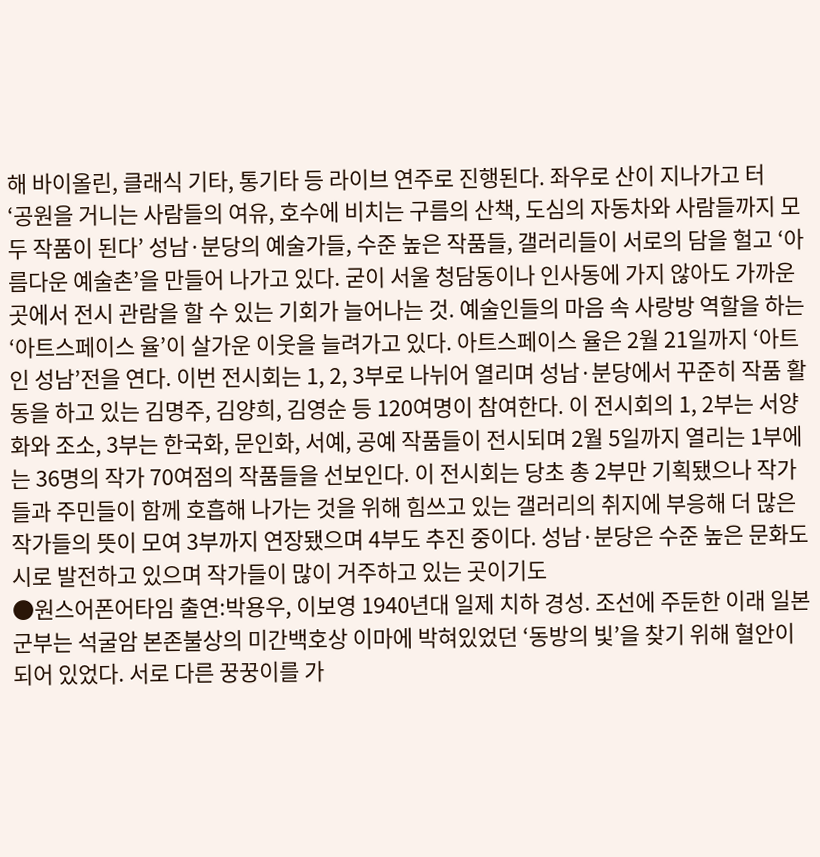해 바이올린, 클래식 기타, 통기타 등 라이브 연주로 진행된다. 좌우로 산이 지나가고 터
‘공원을 거니는 사람들의 여유, 호수에 비치는 구름의 산책, 도심의 자동차와 사람들까지 모두 작품이 된다’ 성남·분당의 예술가들, 수준 높은 작품들, 갤러리들이 서로의 담을 헐고 ‘아름다운 예술촌’을 만들어 나가고 있다. 굳이 서울 청담동이나 인사동에 가지 않아도 가까운 곳에서 전시 관람을 할 수 있는 기회가 늘어나는 것. 예술인들의 마음 속 사랑방 역할을 하는 ‘아트스페이스 율’이 살가운 이웃을 늘려가고 있다. 아트스페이스 율은 2월 21일까지 ‘아트 인 성남’전을 연다. 이번 전시회는 1, 2, 3부로 나뉘어 열리며 성남·분당에서 꾸준히 작품 활동을 하고 있는 김명주, 김양희, 김영순 등 120여명이 참여한다. 이 전시회의 1, 2부는 서양화와 조소, 3부는 한국화, 문인화, 서예, 공예 작품들이 전시되며 2월 5일까지 열리는 1부에는 36명의 작가 70여점의 작품들을 선보인다. 이 전시회는 당초 총 2부만 기획됐으나 작가들과 주민들이 함께 호흡해 나가는 것을 위해 힘쓰고 있는 갤러리의 취지에 부응해 더 많은 작가들의 뜻이 모여 3부까지 연장됐으며 4부도 추진 중이다. 성남·분당은 수준 높은 문화도시로 발전하고 있으며 작가들이 많이 거주하고 있는 곳이기도
●원스어폰어타임 출연:박용우, 이보영 1940년대 일제 치하 경성. 조선에 주둔한 이래 일본 군부는 석굴암 본존불상의 미간백호상 이마에 박혀있었던 ‘동방의 빛’을 찾기 위해 혈안이 되어 있었다. 서로 다른 꿍꿍이를 가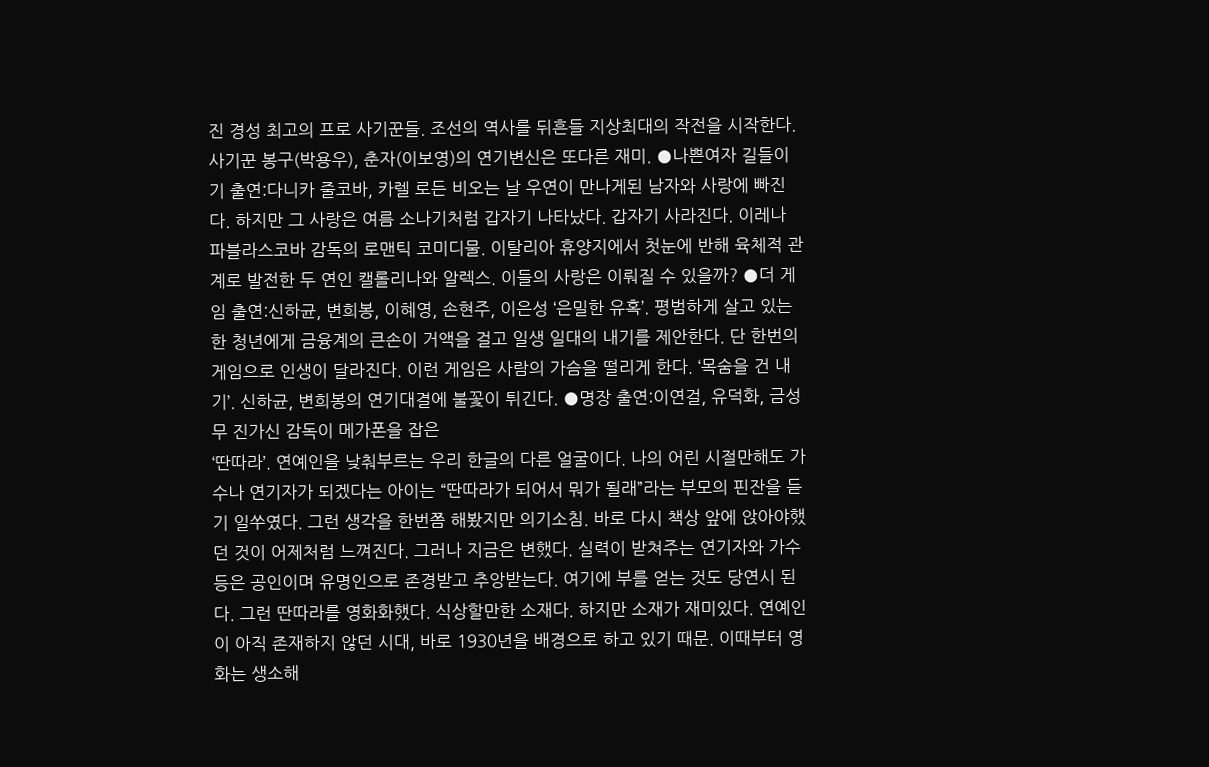진 경성 최고의 프로 사기꾼들. 조선의 역사를 뒤흔들 지상최대의 작전을 시작한다. 사기꾼 봉구(박용우), 춘자(이보영)의 연기변신은 또다른 재미. ●나쁜여자 길들이기 출연:다니카 줄코바, 카렐 로든 비오는 날 우연이 만나게된 남자와 사랑에 빠진다. 하지만 그 사랑은 여름 소나기처럼 갑자기 나타났다. 갑자기 사라진다. 이레나 파블라스코바 감독의 로맨틱 코미디물. 이탈리아 휴양지에서 첫눈에 반해 육체적 관계로 발전한 두 연인 캘롤리나와 알렉스. 이들의 사랑은 이뤄질 수 있을까? ●더 게임 출연:신하균, 변희봉, 이혜영, 손현주, 이은성 ‘은밀한 유혹’. 평범하게 살고 있는 한 청년에게 금융계의 큰손이 거액을 걸고 일생 일대의 내기를 제안한다. 단 한번의 게임으로 인생이 달라진다. 이런 게임은 사람의 가슴을 떨리게 한다. ‘목숨을 건 내기’. 신하균, 변희봉의 연기대결에 불꽃이 튀긴다. ●명장 출연:이연걸, 유덕화, 금성무 진가신 감독이 메가폰을 잡은
‘딴따라’. 연예인을 낮춰부르는 우리 한글의 다른 얼굴이다. 나의 어린 시절만해도 가수나 연기자가 되겠다는 아이는 “딴따라가 되어서 뭐가 될래”라는 부모의 핀잔을 듣기 일쑤였다. 그런 생각을 한번쯤 해봤지만 의기소침. 바로 다시 책상 앞에 앉아야했던 것이 어제처럼 느껴진다. 그러나 지금은 변했다. 실력이 받쳐주는 연기자와 가수 등은 공인이며 유명인으로 존경받고 추앙받는다. 여기에 부를 얻는 것도 당연시 된다. 그런 딴따라를 영화화했다. 식상할만한 소재다. 하지만 소재가 재미있다. 연예인이 아직 존재하지 않던 시대, 바로 1930년을 배경으로 하고 있기 때문. 이때부터 영화는 생소해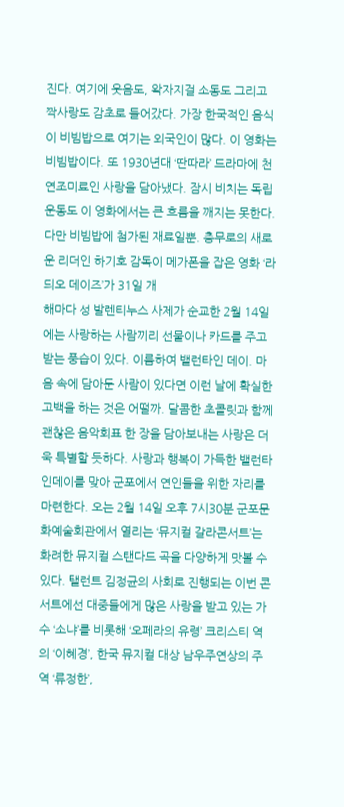진다. 여기에 웃음도, 왁자지걸 소동도 그리고 짝사랑도 감초로 들어갔다. 가장 한국적인 음식이 비빔밥으로 여기는 외국인이 많다. 이 영화는 비빔밥이다. 또 1930년대 ‘딴따라’ 드라마에 천연조미료인 사랑을 담아냈다. 잠시 비치는 독립운동도 이 영화에서는 큰 흐름을 깨지는 못한다. 다만 비빔밥에 첨가된 재료일뿐. 충무로의 새로운 리더인 하기호 감독이 메가폰을 잡은 영화 ‘라듸오 데이즈’가 31일 개
해마다 성 발렌티누스 사제가 순교한 2월 14일에는 사랑하는 사람끼리 선물이나 카드를 주고받는 풍습이 있다. 이름하여 밸런타인 데이. 마음 속에 담아둔 사람이 있다면 이런 날에 확실한 고백을 하는 것은 어떨까. 달콤한 초콜릿과 함께 괜찮은 음악회표 한 장을 담아보내는 사랑은 더욱 특별할 듯하다. 사랑과 행복이 가득한 밸런타인데이를 맞아 군포에서 연인들을 위한 자리를 마련한다. 오는 2월 14일 오후 7시30분 군포문화예술회관에서 열리는 ‘뮤지컬 갈라콘서트’는 화려한 뮤지컬 스탠다드 곡을 다양하게 맛볼 수 있다. 탤런트 김정균의 사회로 진행되는 이번 콘서트에선 대중들에게 많은 사랑을 받고 있는 가수 ‘소냐’를 비롯해 ‘오페라의 유령’ 크리스티 역의 ‘이혜경’, 한국 뮤지컬 대상 남우주연상의 주역 ‘류정한’,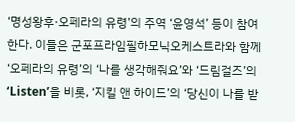‘명성왕후·오페라의 유령’의 주역 ‘윤영석’ 등이 참여한다. 이들은 군포프라임필하모닉오케스트라와 함께 ‘오페라의 유령’의 ‘나를 생각해줘요’와 ‘드림걸즈’의 ‘Listen’을 비롯, ‘지킬 앤 하이드’의 ‘당신이 나를 받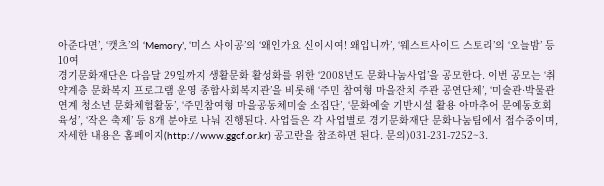아준다면’, ‘캣츠’의 ‘Memory’, ‘미스 사이공’의 ‘왜인가요 신이시여! 왜입니까’, ‘웨스트사이드 스토리’의 ‘오늘밤’ 등 10여
경기문화재단은 다음달 29일까지 생활문화 활성화를 위한 ‘2008년도 문화나눔사업’을 공모한다. 이번 공모는 ‘취약계층 문화복지 프로그램 운영 종합사회복지관’을 비롯해 ‘주민 참여형 마을잔치 주관 공연단체’, ‘미술관·박물관 연계 청소년 문화체험활동’, ‘주민참여형 마을공동체미술 소집단’, ‘문화예술 기반시설 활용 아마추어 문예동호회 육성’, ‘작은 축제’ 등 8개 분야로 나눠 진행된다. 사업들은 각 사업별로 경기문화재단 문화나눔팀에서 접수중이며, 자세한 내용은 홈페이지(http://www.ggcf.or.kr) 공고란을 참조하면 된다. 문의)031-231-7252~3.